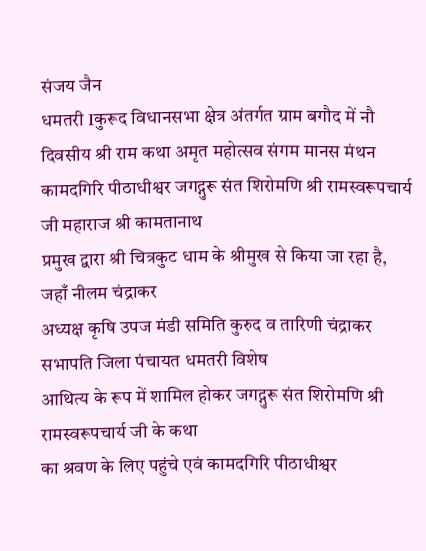संजय जैन
धमतरी Iकुरूद विधानसभा क्षेत्र अंतर्गत ग्राम बगौद में नौ दिवसीय श्री राम कथा अमृत महोत्सव संगम मानस मंथन
कामदगिरि पीठाधीश्वर जगद्गुरू संत शिरोमणि श्री रामस्वरूपचार्य जी महाराज श्री कामतानाथ
प्रमुख द्वारा श्री चित्रकुट धाम के श्रीमुख से किया जा रहा है, जहाँ नीलम चंद्राकर
अध्यक्ष कृषि उपज मंडी समिति कुरुद व तारिणी चंद्राकर सभापति जिला पंचायत धमतरी विशेष
आथित्य के रूप में शामिल होकर जगद्गुरू संत शिरोमणि श्री रामस्वरूपचार्य जी के कथा
का श्रवण के लिए पहुंचे एवं कामदगिरि पीठाधीश्वर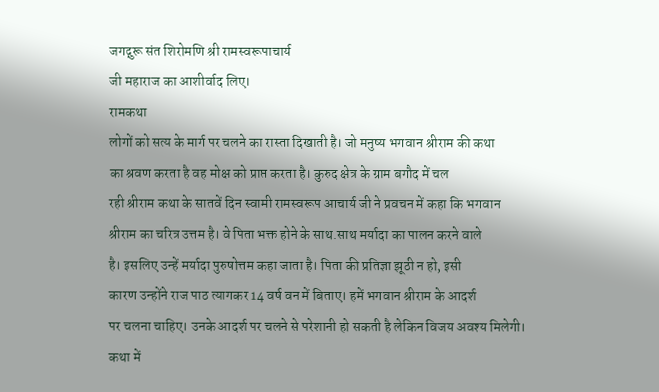जगद्गुरू संत शिरोमणि श्री रामस्वरूपाचार्य
जी महाराज का आशीर्वाद लिए।
रामकथा
लोगों को सत्य के मार्ग पर चलने का रास्ता दिखाती है। जो मनुष्य भगवान श्रीराम की कथा
का श्रवण करता है वह मोक्ष को प्राप्त करता है। कुरुद क्षेत्र के ग्राम बगौद में चल
रही श्रीराम कथा के सातवें दिन स्वामी रामस्वरूप आचार्य जी ने प्रवचन में कहा कि भगवान
श्रीराम का चरित्र उत्तम है। वे पिता भक्त होने के साथ.साथ मर्यादा का पालन करने वाले
है। इसलिए उन्हें मर्यादा पुरुषोत्तम कहा जाता है। पिता की प्रतिज्ञा झूठी न हो, इसी
कारण उन्होंने राज पाठ त्यागकर 14 वर्ष वन में बिताए। हमें भगवान श्रीराम के आदर्श
पर चलना चाहिए। उनके आदर्श पर चलने से परेशानी हो सकती है लेकिन विजय अवश्य मिलेगी।
कथा में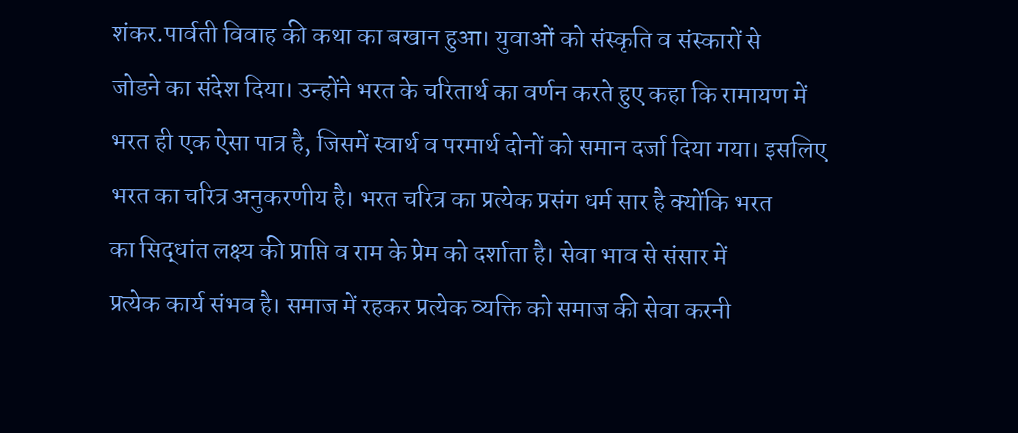शंकर.पार्वती विवाह की कथा का बखान हुआ। युवाओं को संस्कृति व संस्कारों से
जोडने का संदेश दिया। उन्होंने भरत के चरितार्थ का वर्णन करते हुए कहा कि रामायण में
भरत ही एक ऐसा पात्र है, जिसमें स्वार्थ व परमार्थ दोनों को समान दर्जा दिया गया। इसलिए
भरत का चरित्र अनुकरणीय है। भरत चरित्र का प्रत्येक प्रसंग धर्म सार है क्योंकि भरत
का सिद्धांत लक्ष्य की प्राप्ति व राम के प्रेम को दर्शाता है। सेवा भाव से संसार में
प्रत्येक कार्य संभव है। समाज में रहकर प्रत्येक व्यक्ति को समाज की सेवा करनी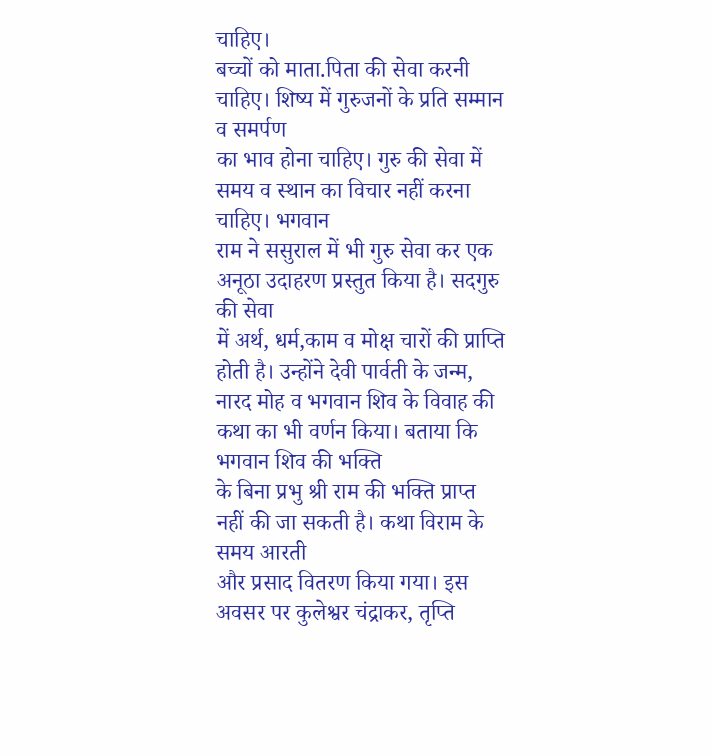चाहिए।
बच्चों को माता.पिता की सेवा करनी चाहिए। शिष्य में गुरुजनों के प्रति सम्मान व समर्पण
का भाव होना चाहिए। गुरु की सेवा में समय व स्थान का विचार नहीं करना चाहिए। भगवान
राम ने ससुराल में भी गुरु सेवा कर एक अनूठा उदाहरण प्रस्तुत किया है। सदगुरु की सेवा
में अर्थ, धर्म,काम व मोक्ष चारों की प्राप्ति होती है। उन्होंने देवी पार्वती के जन्म,
नारद मोह व भगवान शिव के विवाह की कथा का भी वर्णन किया। बताया कि भगवान शिव की भक्ति
के बिना प्रभु श्री राम की भक्ति प्राप्त नहीं की जा सकती है। कथा विराम के समय आरती
और प्रसाद वितरण किया गया। इस अवसर पर कुलेश्वर चंद्राकर, तृप्ति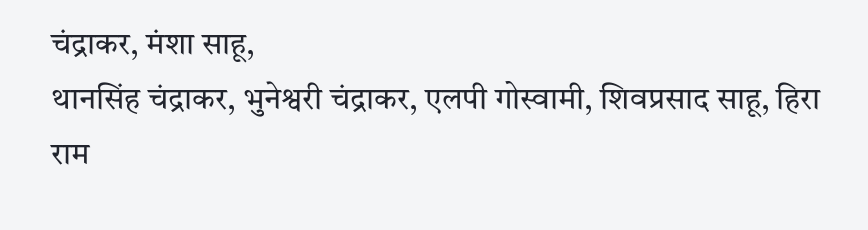चंद्राकर, मंशा साहू,
थानसिंह चंद्राकर, भुनेश्वरी चंद्राकर, एलपी गोस्वामी, शिवप्रसाद साहू, हिरा राम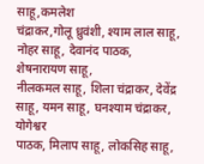साहू,कमलेश
चंद्राकर,गोलू ध्रुवंशी, श्याम लाल साहू, नोहर साहू, देवानंद पाठक, शेषनारायण साहू,
नीलकमल साहू, शिला चंद्राकर, देवेंद्र साहू, यमन साहू, घनश्याम चंद्राकर, योगेश्वर
पाठक, मिलाप साहू, लोकसिह साहू,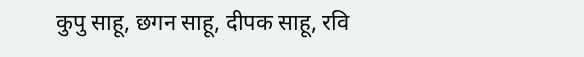कुपु साहू, छगन साहू, दीपक साहू, रवि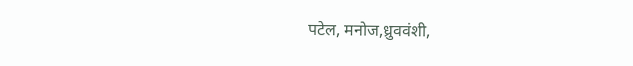पटेल, मनोज,ध्रुववंशी,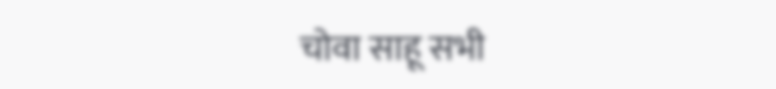चोवा साहू सभी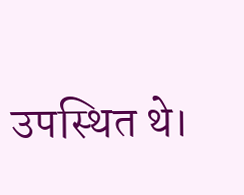उपस्थित थे।